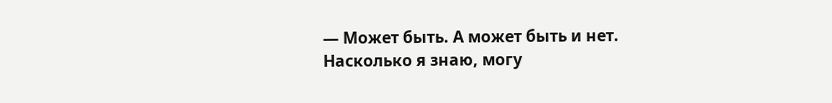— Может быть. А может быть и нет. Насколько я знаю, могу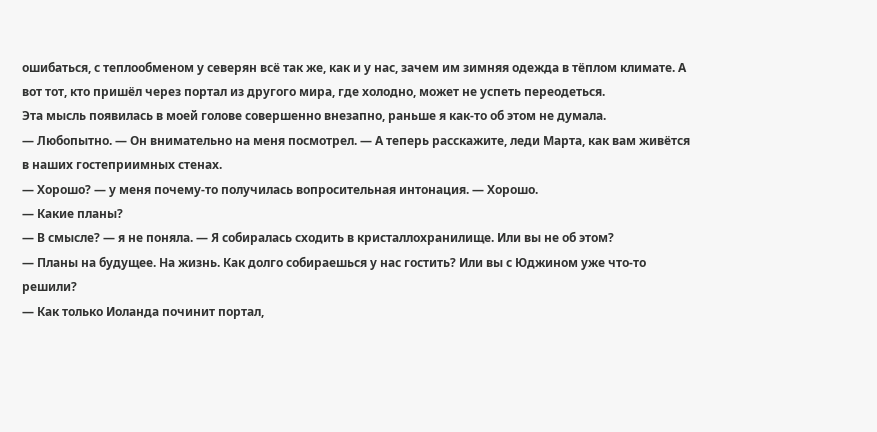ошибаться, с теплообменом у северян всё так же, как и у нас, зачем им зимняя одежда в тёплом климате. А вот тот, кто пришёл через портал из другого мира, где холодно, может не успеть переодеться.
Эта мысль появилась в моей голове совершенно внезапно, раньше я как-то об этом не думала.
— Любопытно. — Он внимательно на меня посмотрел. — А теперь расскажите, леди Марта, как вам живётся в наших гостеприимных стенах.
— Хорошо? — у меня почему-то получилась вопросительная интонация. — Хорошо.
— Какие планы?
— В смысле? — я не поняла. — Я собиралась сходить в кристаллохранилище. Или вы не об этом?
— Планы на будущее. На жизнь. Как долго собираешься у нас гостить? Или вы с Юджином уже что-то решили?
— Как только Иоланда починит портал,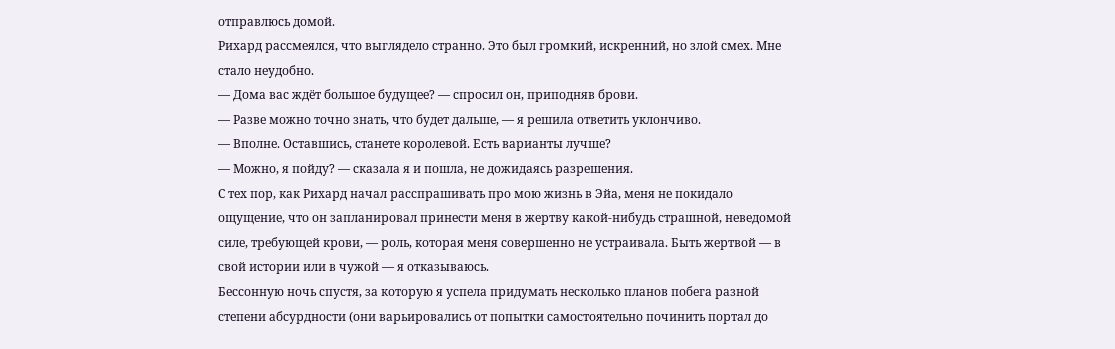отправлюсь домой.
Рихард рассмеялся, что выглядело странно. Это был громкий, искренний, но злой смех. Мне стало неудобно.
— Дома вас ждёт большое будущее? — спросил он, приподняв брови.
— Разве можно точно знать, что будет дальше, — я решила ответить уклончиво.
— Вполне. Оставшись, станете королевой. Есть варианты лучше?
— Можно, я пойду? — сказала я и пошла, не дожидаясь разрешения.
С тех пор, как Рихард начал расспрашивать про мою жизнь в Эйа, меня не покидало ощущение, что он запланировал принести меня в жертву какой-нибудь страшной, неведомой силе, требующей крови, — роль, которая меня совершенно не устраивала. Быть жертвой — в свой истории или в чужой — я отказываюсь.
Бессонную ночь спустя, за которую я успела придумать несколько планов побега разной степени абсурдности (они варьировались от попытки самостоятельно починить портал до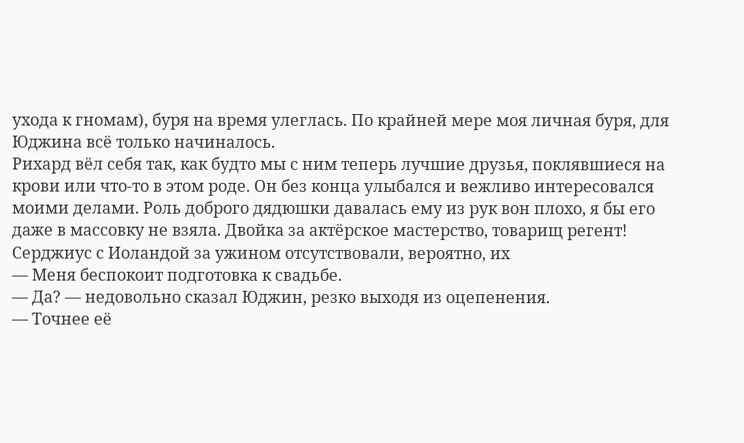ухода к гномам), буря на время улеглась. По крайней мере моя личная буря, для Юджина всё только начиналось.
Рихард вёл себя так, как будто мы с ним теперь лучшие друзья, поклявшиеся на крови или что-то в этом роде. Он без конца улыбался и вежливо интересовался моими делами. Роль доброго дядюшки давалась ему из рук вон плохо, я бы его даже в массовку не взяла. Двойка за актёрское мастерство, товарищ регент!
Серджиус с Иоландой за ужином отсутствовали, вероятно, их
— Меня беспокоит подготовка к свадьбе.
— Да? — недовольно сказал Юджин, резко выходя из оцепенения.
— Точнее её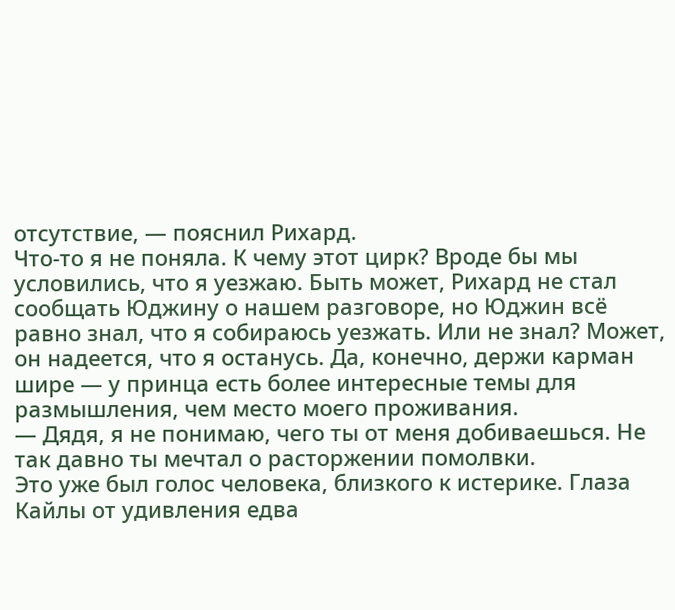отсутствие, — пояснил Рихард.
Что-то я не поняла. К чему этот цирк? Вроде бы мы условились, что я уезжаю. Быть может, Рихард не стал сообщать Юджину о нашем разговоре, но Юджин всё равно знал, что я собираюсь уезжать. Или не знал? Может, он надеется, что я останусь. Да, конечно, держи карман шире — у принца есть более интересные темы для размышления, чем место моего проживания.
— Дядя, я не понимаю, чего ты от меня добиваешься. Не так давно ты мечтал о расторжении помолвки.
Это уже был голос человека, близкого к истерике. Глаза Кайлы от удивления едва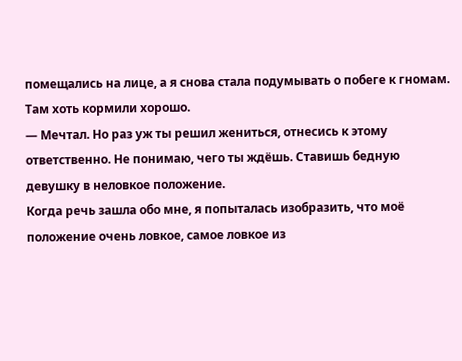помещались на лице, а я снова стала подумывать о побеге к гномам. Там хоть кормили хорошо.
— Мечтал. Но раз уж ты решил жениться, отнесись к этому ответственно. Не понимаю, чего ты ждёшь. Ставишь бедную девушку в неловкое положение.
Когда речь зашла обо мне, я попыталась изобразить, что моё положение очень ловкое, самое ловкое из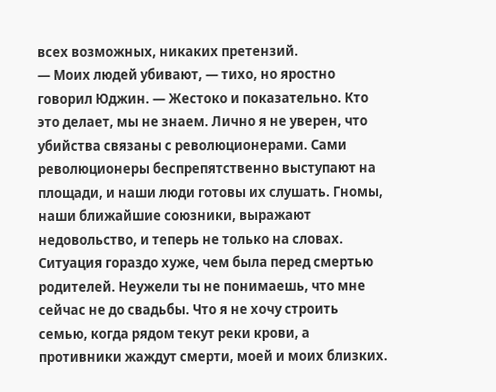всех возможных, никаких претензий.
— Моих людей убивают, — тихо, но яростно говорил Юджин. — Жестоко и показательно. Кто это делает, мы не знаем. Лично я не уверен, что убийства связаны с революционерами. Сами революционеры беспрепятственно выступают на площади, и наши люди готовы их слушать. Гномы, наши ближайшие союзники, выражают недовольство, и теперь не только на словах. Ситуация гораздо хуже, чем была перед смертью родителей. Неужели ты не понимаешь, что мне сейчас не до свадьбы. Что я не хочу строить семью, когда рядом текут реки крови, а противники жаждут смерти, моей и моих близких.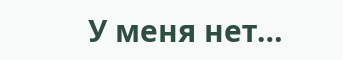У меня нет…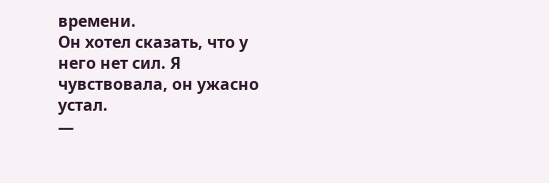времени.
Он хотел сказать, что у него нет сил. Я чувствовала, он ужасно устал.
—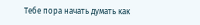Тебе пора начать думать как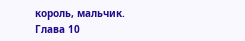король, мальчик.
Глава 10